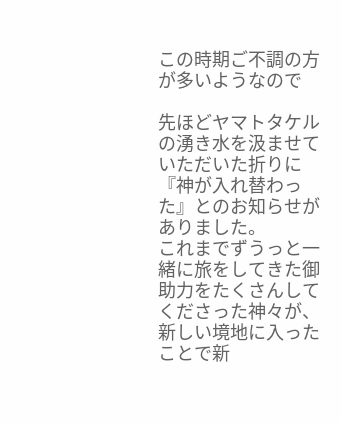この時期ご不調の方が多いようなので

先ほどヤマトタケルの湧き水を汲ませていただいた折りに
『神が入れ替わった』とのお知らせがありました。
これまでずうっと一緒に旅をしてきた御助力をたくさんしてくださった神々が、
新しい境地に入ったことで新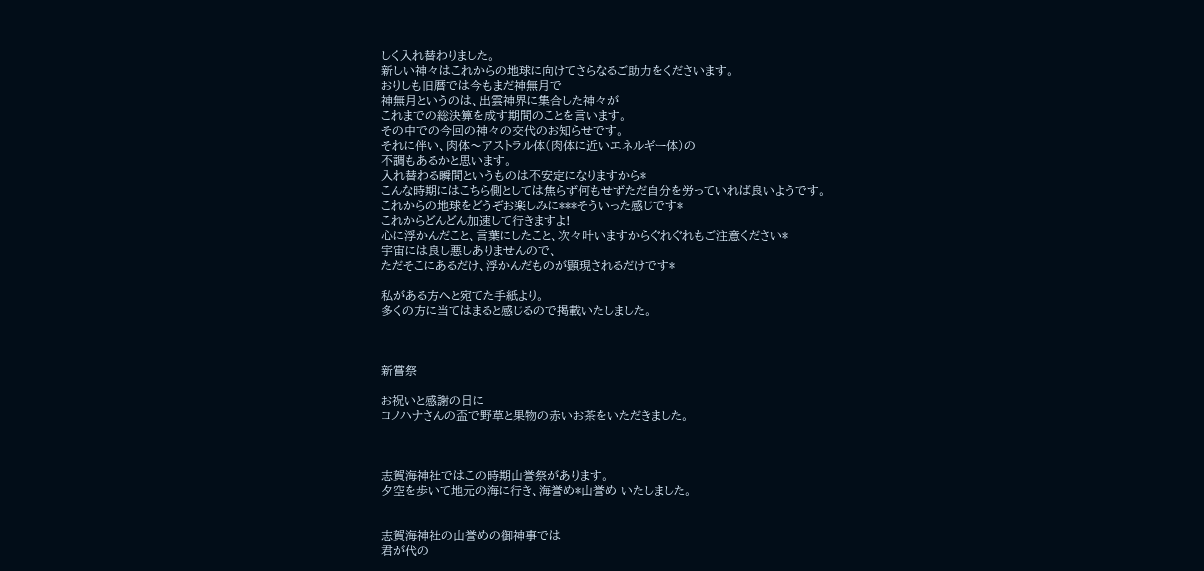しく入れ替わりました。
新しい神々はこれからの地球に向けてさらなるご助力をくださいます。
おりしも旧暦では今もまだ神無月で
神無月というのは、出雲神界に集合した神々が
これまでの総決算を成す期間のことを言います。
その中での今回の神々の交代のお知らせです。
それに伴い、肉体〜アストラル体(肉体に近いエネルギー体)の
不調もあるかと思います。
入れ替わる瞬間というものは不安定になりますから*
こんな時期にはこちら側としては焦らず何もせずただ自分を労っていれば良いようです。
これからの地球をどうぞお楽しみに***そういった感じです*
これからどんどん加速して行きますよ!
心に浮かんだこと、言葉にしたこと、次々叶いますからぐれぐれもご注意ください*
宇宙には良し悪しありませんので、
ただそこにあるだけ、浮かんだものが顕現されるだけです*

私がある方へと宛てた手紙より。
多くの方に当てはまると感じるので掲載いたしました。



新嘗祭

お祝いと感謝の日に
コノハナさんの盃で野草と果物の赤いお茶をいただきました。



志賀海神社ではこの時期山誉祭があります。
夕空を歩いて地元の海に行き、海誉め*山誉め いたしました。


志賀海神社の山誉めの御神事では
君が代の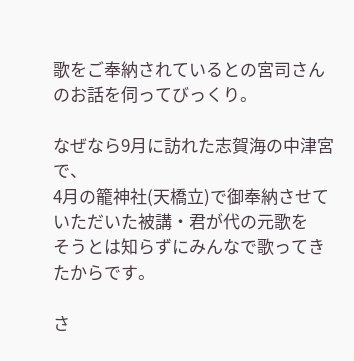歌をご奉納されているとの宮司さんのお話を伺ってびっくり。

なぜなら9月に訪れた志賀海の中津宮で、
4月の籠神社(天橋立)で御奉納させていただいた被講・君が代の元歌を
そうとは知らずにみんなで歌ってきたからです。

さ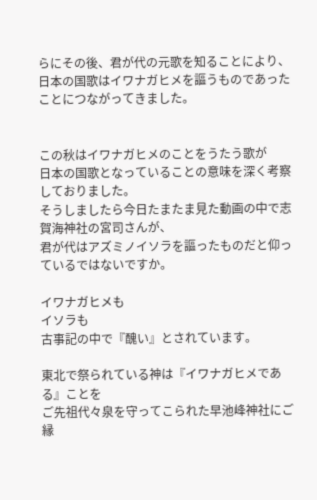らにその後、君が代の元歌を知ることにより、
日本の国歌はイワナガヒメを謳うものであったことにつながってきました。


この秋はイワナガヒメのことをうたう歌が
日本の国歌となっていることの意味を深く考察しておりました。
そうしましたら今日たまたま見た動画の中で志賀海神社の宮司さんが、
君が代はアズミノイソラを謳ったものだと仰っているではないですか。

イワナガヒメも
イソラも
古事記の中で『醜い』とされています。

東北で祭られている神は『イワナガヒメである』ことを
ご先祖代々泉を守ってこられた早池峰神社にご縁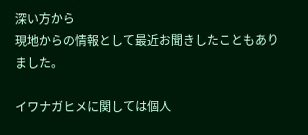深い方から
現地からの情報として最近お聞きしたこともありました。

イワナガヒメに関しては個人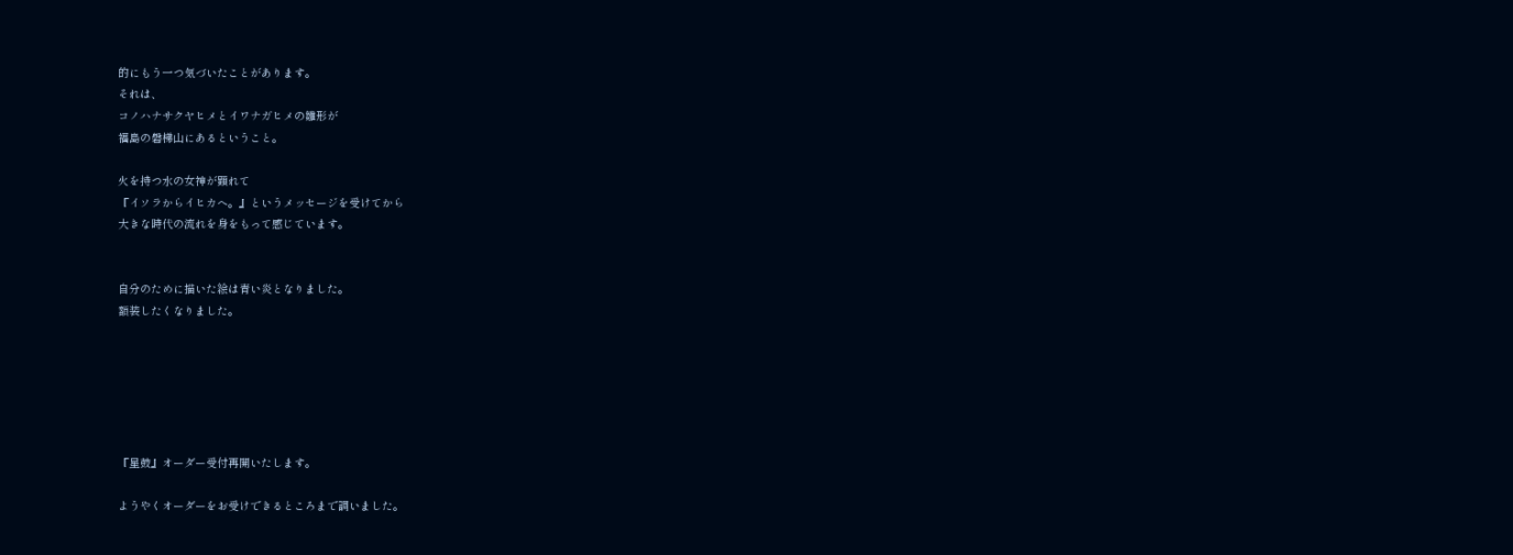的にもう一つ気づいたことがあります。
それは、
コノハナサクヤヒメとイワナガヒメの雛形が
福島の磐梯山にあるということ。

火を持つ水の女神が顕れて
『イソラからイヒカへ。』というメッセージを受けてから
大きな時代の流れを身をもって感じています。


自分のために描いた絵は青い炎となりました。
額装したくなりました。






『星鼓』オーダー受付再開いたします。

ようやくオーダーをお受けできるところまで調いました。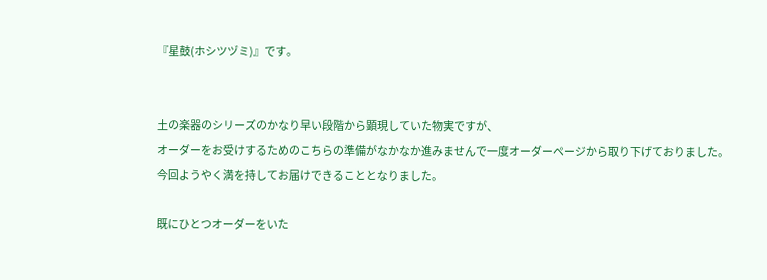『星鼓(ホシツヅミ)』です。


土の楽器のシリーズのかなり早い段階から顕現していた物実ですが、
オーダーをお受けするためのこちらの準備がなかなか進みませんで一度オーダーページから取り下げておりました。
今回ようやく満を持してお届けできることとなりました。

既にひとつオーダーをいた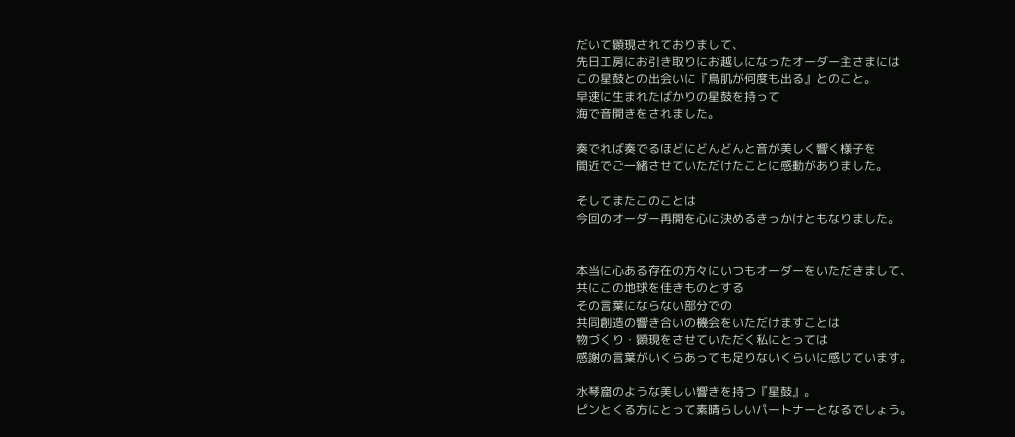だいて顕現されておりまして、
先日工房にお引き取りにお越しになったオーダー主さまには
この星鼓との出会いに『鳥肌が何度も出る』とのこと。
早速に生まれたばかりの星鼓を持って
海で音開きをされました。

奏でれば奏でるほどにどんどんと音が美しく響く様子を
間近でご一緒させていただけたことに感動がありました。

そしてまたこのことは
今回のオーダー再開を心に決めるきっかけともなりました。


本当に心ある存在の方々にいつもオーダーをいただきまして、
共にこの地球を佳きものとする
その言葉にならない部分での
共同創造の響き合いの機会をいただけますことは
物づくり・顕現をさせていただく私にとっては
感謝の言葉がいくらあっても足りないくらいに感じています。

水琴窟のような美しい響きを持つ『星鼓』。
ピンとくる方にとって素晴らしいパートナーとなるでしょう。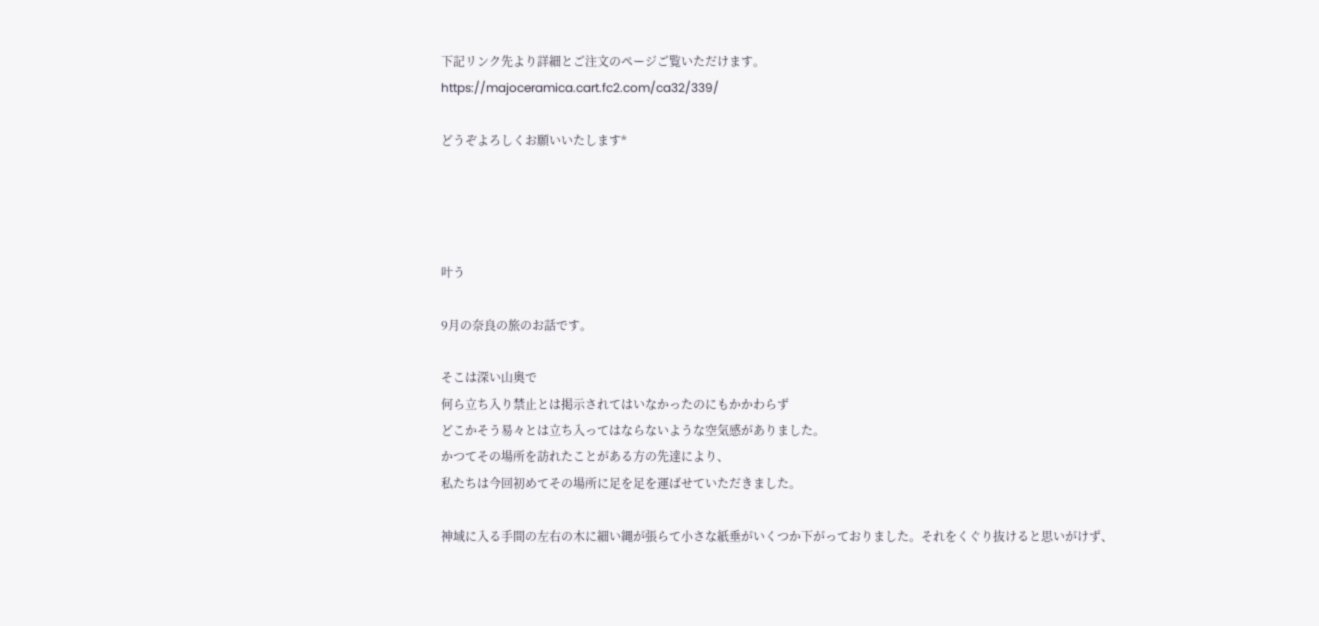下記リンク先より詳細とご注文のページご覧いただけます。
https://majoceramica.cart.fc2.com/ca32/339/

どうぞよろしくお願いいたします*




叶う

9月の奈良の旅のお話です。

そこは深い山奥で
何ら立ち入り禁止とは掲示されてはいなかったのにもかかわらず
どこかそう易々とは立ち入ってはならないような空気感がありました。
かつてその場所を訪れたことがある方の先達により、
私たちは今回初めてその場所に足を足を運ばせていただきました。

神域に入る手間の左右の木に細い縄が張らて小さな紙垂がいくつか下がっておりました。それをくぐり抜けると思いがけず、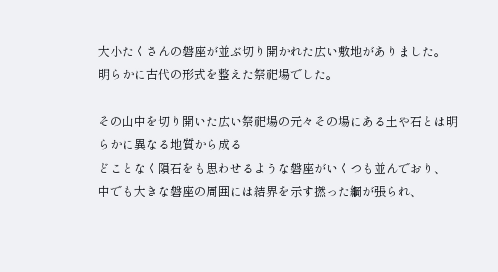大小たくさんの磐座が並ぶ切り開かれた広い敷地がありました。
明らかに古代の形式を整えた祭祀場でした。

その山中を切り開いた広い祭祀場の元々その場にある土や石とは明らかに異なる地質から成る
どことなく隕石をも思わせるような磐座がいくつも並んでおり、
中でも大きな磐座の周囲には結界を示す撚った綱が張られ、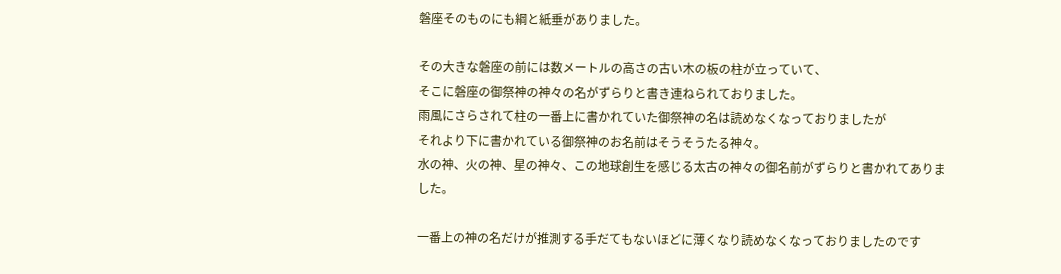磐座そのものにも綱と紙垂がありました。

その大きな磐座の前には数メートルの高さの古い木の板の柱が立っていて、
そこに磐座の御祭神の神々の名がずらりと書き連ねられておりました。
雨風にさらされて柱の一番上に書かれていた御祭神の名は読めなくなっておりましたが
それより下に書かれている御祭神のお名前はそうそうたる神々。
水の神、火の神、星の神々、この地球創生を感じる太古の神々の御名前がずらりと書かれてありました。

一番上の神の名だけが推測する手だてもないほどに薄くなり読めなくなっておりましたのです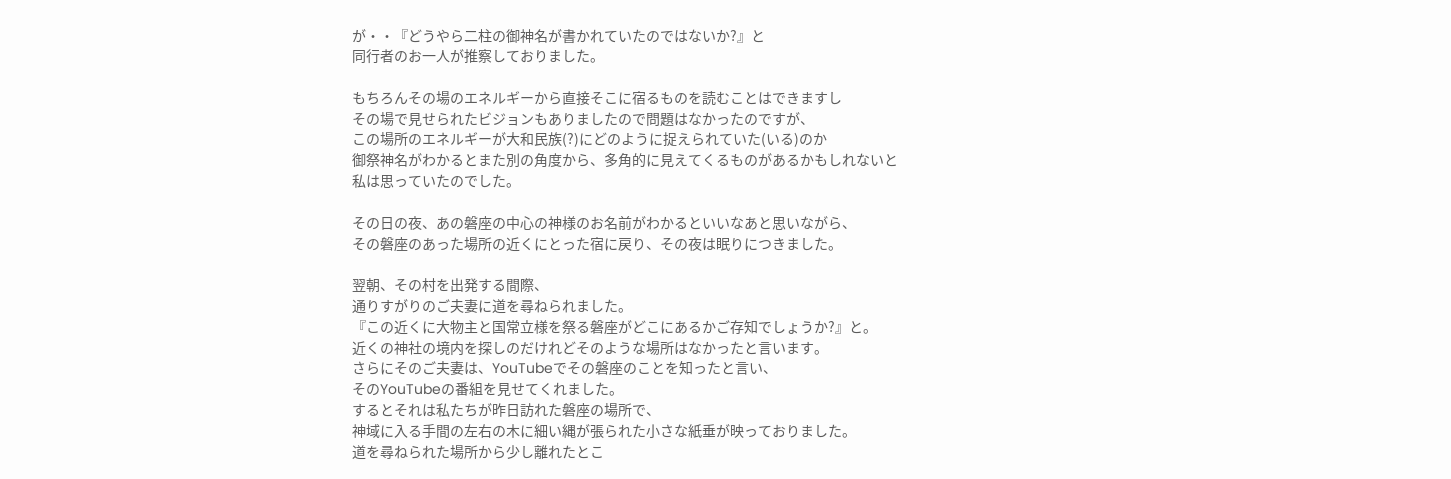が・・『どうやら二柱の御神名が書かれていたのではないか?』と
同行者のお一人が推察しておりました。

もちろんその場のエネルギーから直接そこに宿るものを読むことはできますし
その場で見せられたビジョンもありましたので問題はなかったのですが、
この場所のエネルギーが大和民族(?)にどのように捉えられていた(いる)のか
御祭神名がわかるとまた別の角度から、多角的に見えてくるものがあるかもしれないと
私は思っていたのでした。

その日の夜、あの磐座の中心の神様のお名前がわかるといいなあと思いながら、
その磐座のあった場所の近くにとった宿に戻り、その夜は眠りにつきました。

翌朝、その村を出発する間際、
通りすがりのご夫妻に道を尋ねられました。
『この近くに大物主と国常立様を祭る磐座がどこにあるかご存知でしょうか?』と。
近くの神社の境内を探しのだけれどそのような場所はなかったと言います。
さらにそのご夫妻は、YouTubeでその磐座のことを知ったと言い、
そのYouTubeの番組を見せてくれました。
するとそれは私たちが昨日訪れた磐座の場所で、
神域に入る手間の左右の木に細い縄が張られた小さな紙垂が映っておりました。
道を尋ねられた場所から少し離れたとこ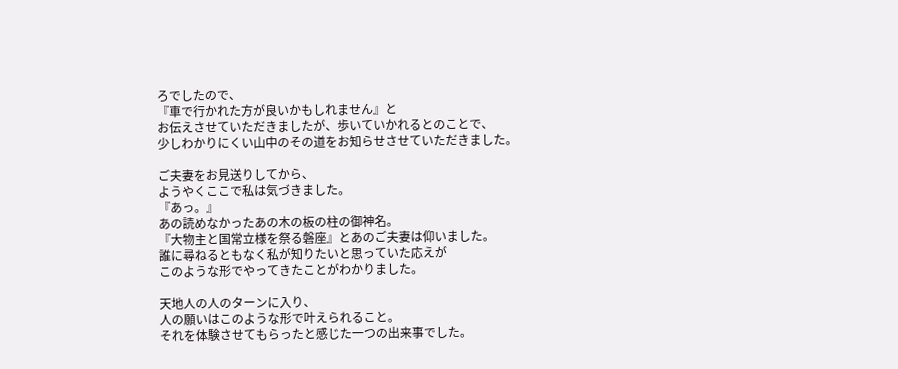ろでしたので、
『車で行かれた方が良いかもしれません』と
お伝えさせていただきましたが、歩いていかれるとのことで、
少しわかりにくい山中のその道をお知らせさせていただきました。

ご夫妻をお見送りしてから、
ようやくここで私は気づきました。
『あっ。』
あの読めなかったあの木の板の柱の御神名。
『大物主と国常立様を祭る磐座』とあのご夫妻は仰いました。
誰に尋ねるともなく私が知りたいと思っていた応えが
このような形でやってきたことがわかりました。

天地人の人のターンに入り、
人の願いはこのような形で叶えられること。
それを体験させてもらったと感じた一つの出来事でした。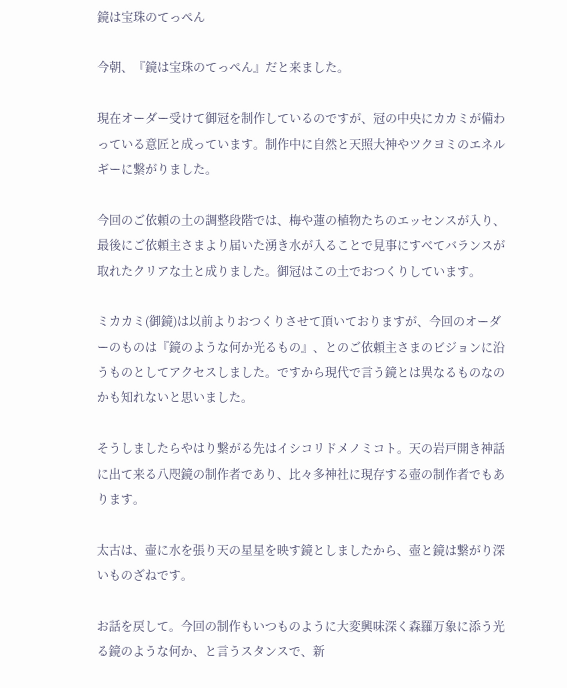鏡は宝珠のてっぺん

今朝、『鏡は宝珠のてっぺん』だと来ました。

現在オーダー受けて御冠を制作しているのですが、冠の中央にカカミが備わっている意匠と成っています。制作中に自然と天照大神やツクヨミのエネルギーに繋がりました。

今回のご依頼の土の調整段階では、梅や蓮の植物たちのエッセンスが入り、最後にご依頼主さまより届いた湧き水が入ることで見事にすべてバランスが取れたクリアな土と成りました。御冠はこの土でおつくりしています。

ミカカミ(御鏡)は以前よりおつくりさせて頂いておりますが、今回のオーダーのものは『鏡のような何か光るもの』、とのご依頼主さまのビジョンに沿うものとしてアクセスしました。ですから現代で言う鏡とは異なるものなのかも知れないと思いました。

そうしましたらやはり繋がる先はイシコリドメノミコト。天の岩戸開き神話に出て来る八咫鏡の制作者であり、比々多神社に現存する壺の制作者でもあります。

太古は、壷に水を張り天の星星を映す鏡としましたから、壺と鏡は繋がり深いものざねです。

お話を戻して。今回の制作もいつものように大変興味深く森羅万象に添う光る鏡のような何か、と言うスタンスで、新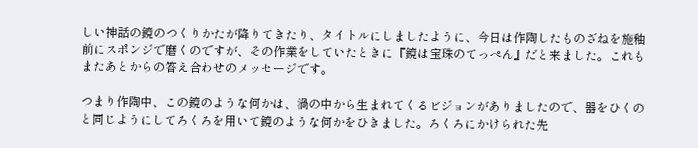しい神話の鏡のつくりかたが降りてきたり、タイトルにしましたように、今日は作陶したものざねを施釉前にスポンジで磨くのですが、その作業をしていたときに『鏡は宝珠のてっぺん』だと来ました。これもまたあとからの答え合わせのメッセージです。

つまり作陶中、この鏡のような何かは、渦の中から生まれてくるビジョンがありましたので、器をひくのと同じようにしてろくろを用いて鏡のような何かをひきました。ろくろにかけられた先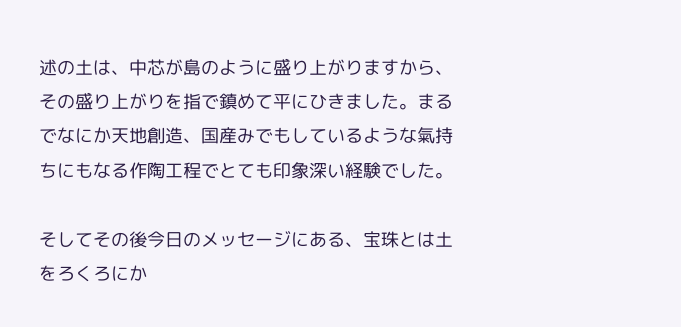述の土は、中芯が島のように盛り上がりますから、その盛り上がりを指で鎮めて平にひきました。まるでなにか天地創造、国産みでもしているような氣持ちにもなる作陶工程でとても印象深い経験でした。

そしてその後今日のメッセージにある、宝珠とは土をろくろにか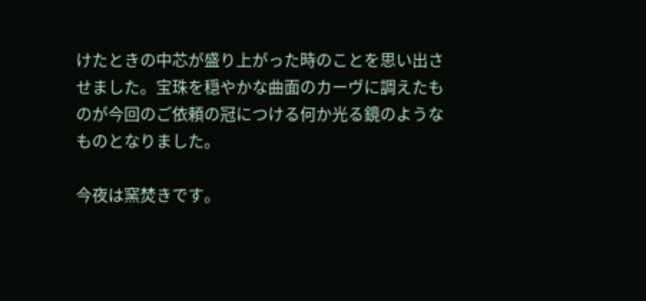けたときの中芯が盛り上がった時のことを思い出させました。宝珠を穏やかな曲面のカーヴに調えたものが今回のご依頼の冠につける何か光る鏡のようなものとなりました。

今夜は窯焚きです。